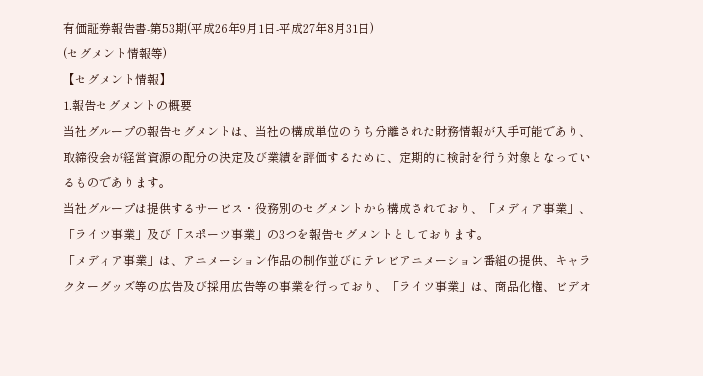有価証券報告書-第53期(平成26年9月1日-平成27年8月31日)
(セグメント情報等)
【セグメント情報】
1.報告セグメントの概要
当社グループの報告セグメントは、当社の構成単位のうち分離された財務情報が入手可能であり、取締役会が経営資源の配分の決定及び業績を評価するために、定期的に検討を行う対象となっているものであります。
当社グループは提供するサービス・役務別のセグメントから構成されており、「メディア事業」、「ライツ事業」及び「スポーツ事業」の3つを報告セグメントとしております。
「メディア事業」は、アニメーション作品の制作並びにテレビアニメーション番組の提供、キャラクターグッズ等の広告及び採用広告等の事業を行っており、「ライツ事業」は、商品化権、ビデオ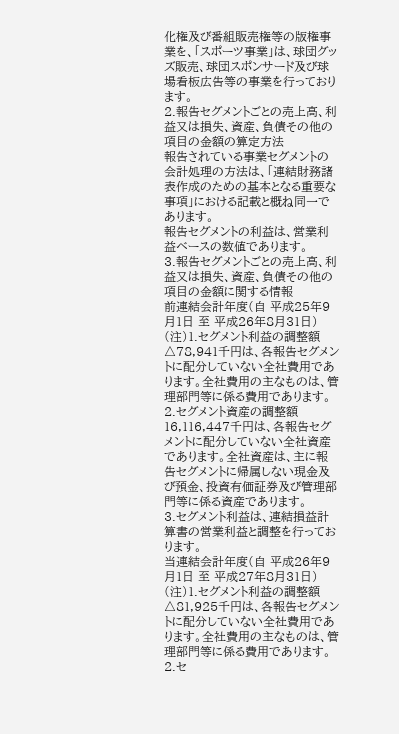化権及び番組販売権等の版権事業を、「スポーツ事業」は、球団グッズ販売、球団スポンサード及び球場看板広告等の事業を行っております。
2.報告セグメントごとの売上高、利益又は損失、資産、負債その他の項目の金額の算定方法
報告されている事業セグメントの会計処理の方法は、「連結財務諸表作成のための基本となる重要な事項」における記載と概ね同一であります。
報告セグメントの利益は、営業利益ベースの数値であります。
3.報告セグメントごとの売上高、利益又は損失、資産、負債その他の項目の金額に関する情報
前連結会計年度(自 平成25年9月1日 至 平成26年8月31日)
(注)1.セグメント利益の調整額△78,941千円は、各報告セグメントに配分していない全社費用であります。全社費用の主なものは、管理部門等に係る費用であります。
2.セグメント資産の調整額16,116,447千円は、各報告セグメントに配分していない全社資産であります。全社資産は、主に報告セグメントに帰属しない現金及び預金、投資有価証券及び管理部門等に係る資産であります。
3.セグメント利益は、連結損益計算書の営業利益と調整を行っております。
当連結会計年度(自 平成26年9月1日 至 平成27年8月31日)
(注)1.セグメント利益の調整額△81,925千円は、各報告セグメントに配分していない全社費用であります。全社費用の主なものは、管理部門等に係る費用であります。
2.セ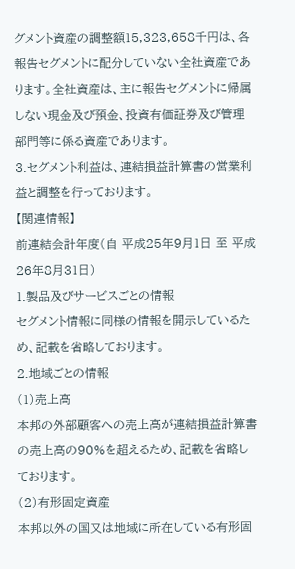グメント資産の調整額15,323,658千円は、各報告セグメントに配分していない全社資産であります。全社資産は、主に報告セグメントに帰属しない現金及び預金、投資有価証券及び管理部門等に係る資産であります。
3.セグメント利益は、連結損益計算書の営業利益と調整を行っております。
【関連情報】
前連結会計年度(自 平成25年9月1日 至 平成26年8月31日)
1.製品及びサービスごとの情報
セグメント情報に同様の情報を開示しているため、記載を省略しております。
2.地域ごとの情報
(1)売上高
本邦の外部顧客への売上高が連結損益計算書の売上高の90%を超えるため、記載を省略しております。
(2)有形固定資産
本邦以外の国又は地域に所在している有形固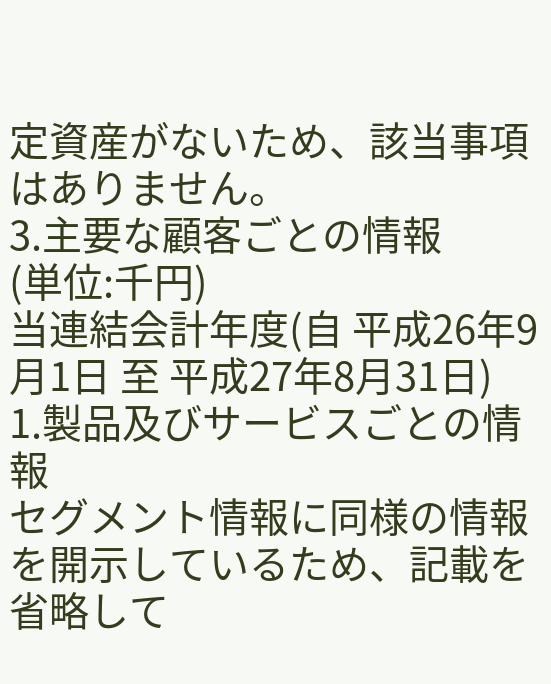定資産がないため、該当事項はありません。
3.主要な顧客ごとの情報
(単位:千円)
当連結会計年度(自 平成26年9月1日 至 平成27年8月31日)
1.製品及びサービスごとの情報
セグメント情報に同様の情報を開示しているため、記載を省略して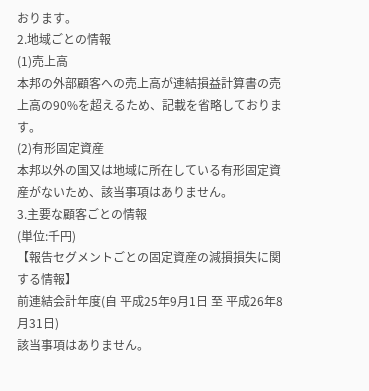おります。
2.地域ごとの情報
(1)売上高
本邦の外部顧客への売上高が連結損益計算書の売上高の90%を超えるため、記載を省略しております。
(2)有形固定資産
本邦以外の国又は地域に所在している有形固定資産がないため、該当事項はありません。
3.主要な顧客ごとの情報
(単位:千円)
【報告セグメントごとの固定資産の減損損失に関する情報】
前連結会計年度(自 平成25年9月1日 至 平成26年8月31日)
該当事項はありません。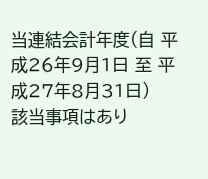当連結会計年度(自 平成26年9月1日 至 平成27年8月31日)
該当事項はあり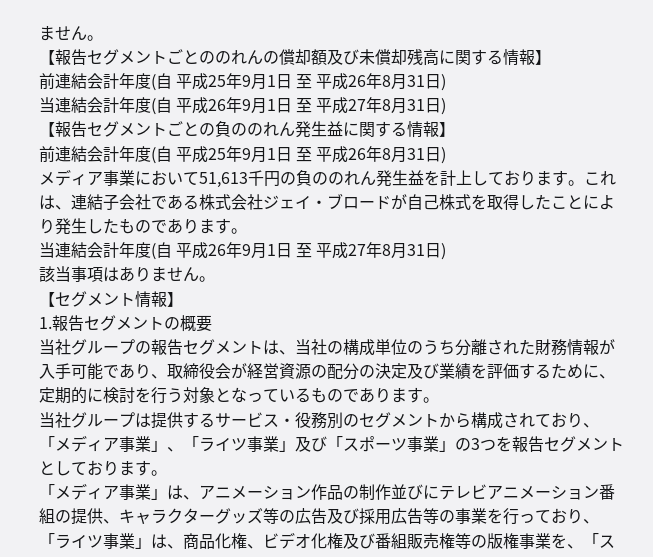ません。
【報告セグメントごとののれんの償却額及び未償却残高に関する情報】
前連結会計年度(自 平成25年9月1日 至 平成26年8月31日)
当連結会計年度(自 平成26年9月1日 至 平成27年8月31日)
【報告セグメントごとの負ののれん発生益に関する情報】
前連結会計年度(自 平成25年9月1日 至 平成26年8月31日)
メディア事業において51,613千円の負ののれん発生益を計上しております。これは、連結子会社である株式会社ジェイ・ブロードが自己株式を取得したことにより発生したものであります。
当連結会計年度(自 平成26年9月1日 至 平成27年8月31日)
該当事項はありません。
【セグメント情報】
1.報告セグメントの概要
当社グループの報告セグメントは、当社の構成単位のうち分離された財務情報が入手可能であり、取締役会が経営資源の配分の決定及び業績を評価するために、定期的に検討を行う対象となっているものであります。
当社グループは提供するサービス・役務別のセグメントから構成されており、「メディア事業」、「ライツ事業」及び「スポーツ事業」の3つを報告セグメントとしております。
「メディア事業」は、アニメーション作品の制作並びにテレビアニメーション番組の提供、キャラクターグッズ等の広告及び採用広告等の事業を行っており、「ライツ事業」は、商品化権、ビデオ化権及び番組販売権等の版権事業を、「ス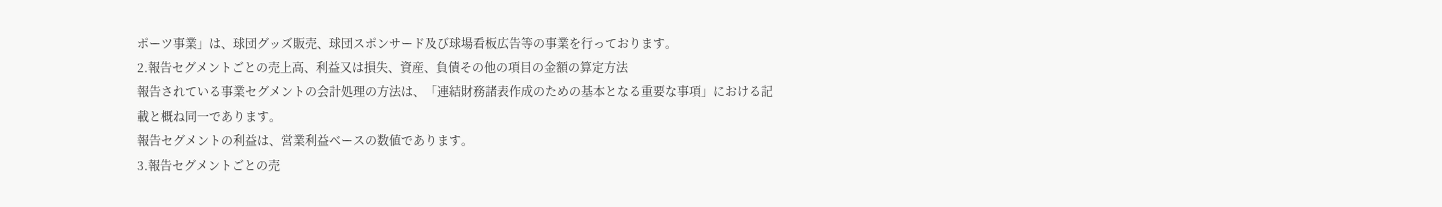ポーツ事業」は、球団グッズ販売、球団スポンサード及び球場看板広告等の事業を行っております。
2.報告セグメントごとの売上高、利益又は損失、資産、負債その他の項目の金額の算定方法
報告されている事業セグメントの会計処理の方法は、「連結財務諸表作成のための基本となる重要な事項」における記載と概ね同一であります。
報告セグメントの利益は、営業利益ベースの数値であります。
3.報告セグメントごとの売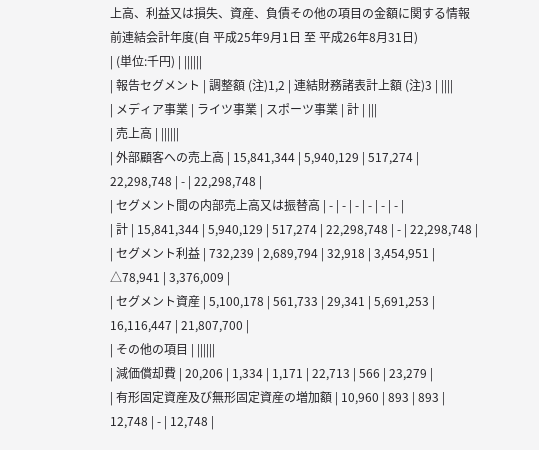上高、利益又は損失、資産、負債その他の項目の金額に関する情報
前連結会計年度(自 平成25年9月1日 至 平成26年8月31日)
| (単位:千円) | ||||||
| 報告セグメント | 調整額 (注)1,2 | 連結財務諸表計上額 (注)3 | ||||
| メディア事業 | ライツ事業 | スポーツ事業 | 計 | |||
| 売上高 | ||||||
| 外部顧客への売上高 | 15,841,344 | 5,940,129 | 517,274 | 22,298,748 | - | 22,298,748 |
| セグメント間の内部売上高又は振替高 | - | - | - | - | - | - |
| 計 | 15,841,344 | 5,940,129 | 517,274 | 22,298,748 | - | 22,298,748 |
| セグメント利益 | 732,239 | 2,689,794 | 32,918 | 3,454,951 | △78,941 | 3,376,009 |
| セグメント資産 | 5,100,178 | 561,733 | 29,341 | 5,691,253 | 16,116,447 | 21,807,700 |
| その他の項目 | ||||||
| 減価償却費 | 20,206 | 1,334 | 1,171 | 22,713 | 566 | 23,279 |
| 有形固定資産及び無形固定資産の増加額 | 10,960 | 893 | 893 | 12,748 | - | 12,748 |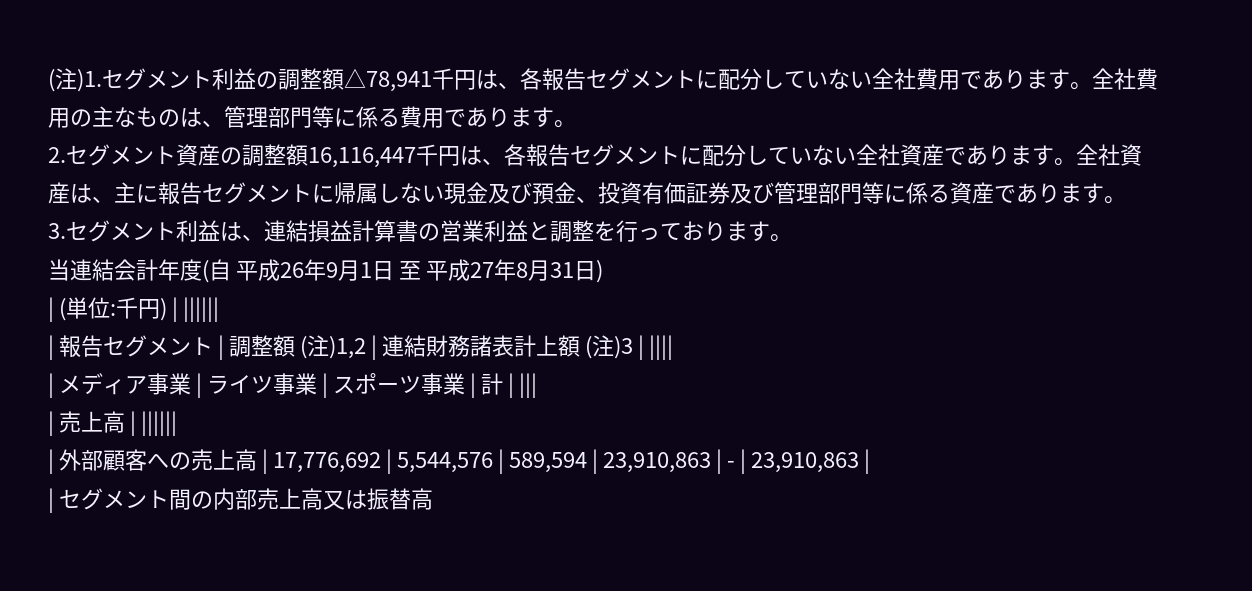(注)1.セグメント利益の調整額△78,941千円は、各報告セグメントに配分していない全社費用であります。全社費用の主なものは、管理部門等に係る費用であります。
2.セグメント資産の調整額16,116,447千円は、各報告セグメントに配分していない全社資産であります。全社資産は、主に報告セグメントに帰属しない現金及び預金、投資有価証券及び管理部門等に係る資産であります。
3.セグメント利益は、連結損益計算書の営業利益と調整を行っております。
当連結会計年度(自 平成26年9月1日 至 平成27年8月31日)
| (単位:千円) | ||||||
| 報告セグメント | 調整額 (注)1,2 | 連結財務諸表計上額 (注)3 | ||||
| メディア事業 | ライツ事業 | スポーツ事業 | 計 | |||
| 売上高 | ||||||
| 外部顧客への売上高 | 17,776,692 | 5,544,576 | 589,594 | 23,910,863 | - | 23,910,863 |
| セグメント間の内部売上高又は振替高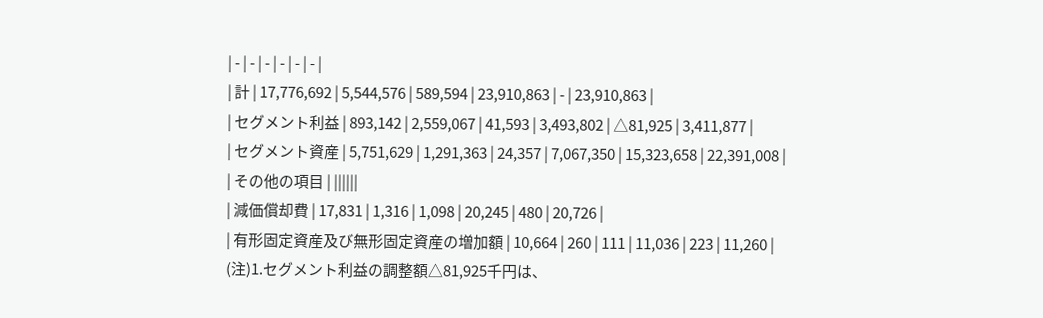| - | - | - | - | - | - |
| 計 | 17,776,692 | 5,544,576 | 589,594 | 23,910,863 | - | 23,910,863 |
| セグメント利益 | 893,142 | 2,559,067 | 41,593 | 3,493,802 | △81,925 | 3,411,877 |
| セグメント資産 | 5,751,629 | 1,291,363 | 24,357 | 7,067,350 | 15,323,658 | 22,391,008 |
| その他の項目 | ||||||
| 減価償却費 | 17,831 | 1,316 | 1,098 | 20,245 | 480 | 20,726 |
| 有形固定資産及び無形固定資産の増加額 | 10,664 | 260 | 111 | 11,036 | 223 | 11,260 |
(注)1.セグメント利益の調整額△81,925千円は、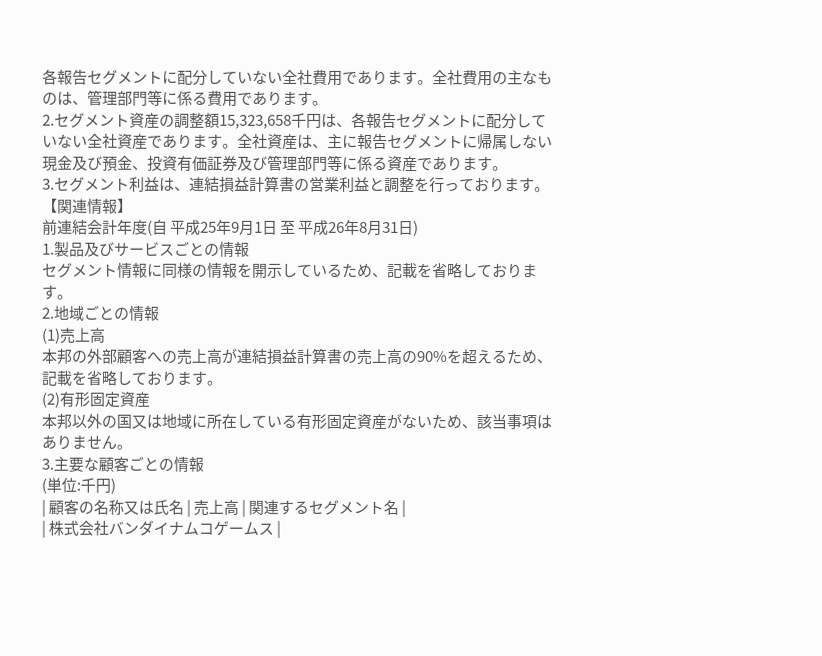各報告セグメントに配分していない全社費用であります。全社費用の主なものは、管理部門等に係る費用であります。
2.セグメント資産の調整額15,323,658千円は、各報告セグメントに配分していない全社資産であります。全社資産は、主に報告セグメントに帰属しない現金及び預金、投資有価証券及び管理部門等に係る資産であります。
3.セグメント利益は、連結損益計算書の営業利益と調整を行っております。
【関連情報】
前連結会計年度(自 平成25年9月1日 至 平成26年8月31日)
1.製品及びサービスごとの情報
セグメント情報に同様の情報を開示しているため、記載を省略しております。
2.地域ごとの情報
(1)売上高
本邦の外部顧客への売上高が連結損益計算書の売上高の90%を超えるため、記載を省略しております。
(2)有形固定資産
本邦以外の国又は地域に所在している有形固定資産がないため、該当事項はありません。
3.主要な顧客ごとの情報
(単位:千円)
| 顧客の名称又は氏名 | 売上高 | 関連するセグメント名 |
| 株式会社バンダイナムコゲームス |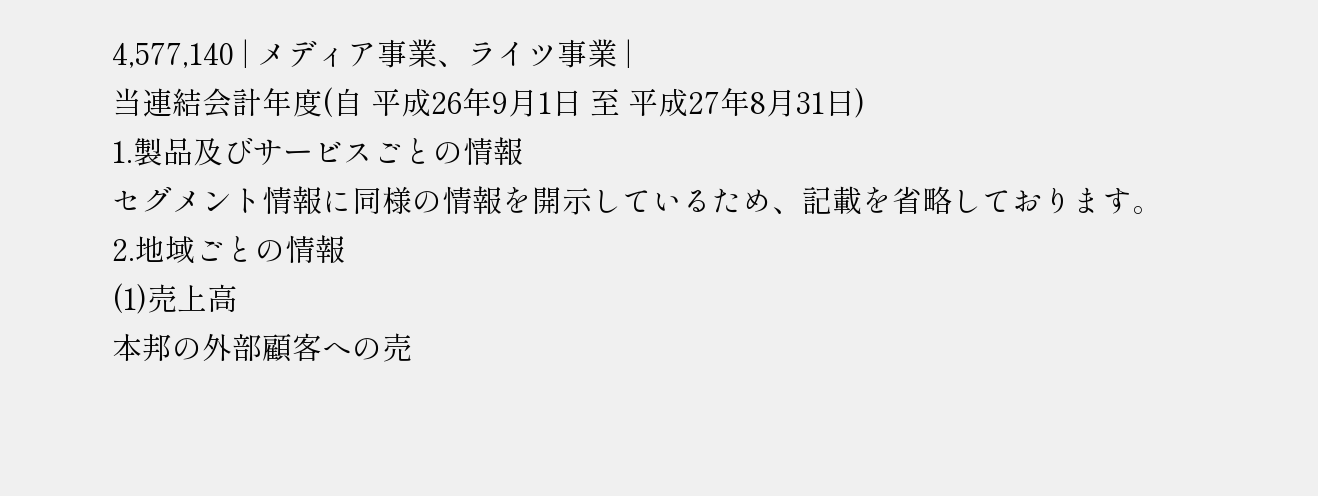4,577,140 | メディア事業、ライツ事業 |
当連結会計年度(自 平成26年9月1日 至 平成27年8月31日)
1.製品及びサービスごとの情報
セグメント情報に同様の情報を開示しているため、記載を省略しております。
2.地域ごとの情報
(1)売上高
本邦の外部顧客への売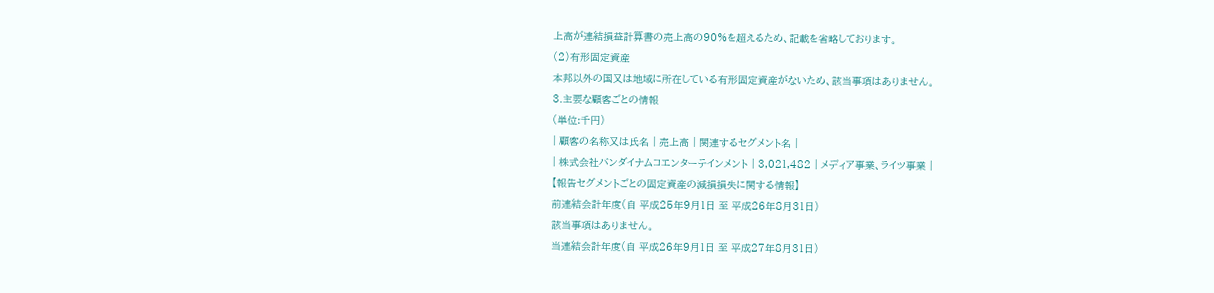上高が連結損益計算書の売上高の90%を超えるため、記載を省略しております。
(2)有形固定資産
本邦以外の国又は地域に所在している有形固定資産がないため、該当事項はありません。
3.主要な顧客ごとの情報
(単位:千円)
| 顧客の名称又は氏名 | 売上高 | 関連するセグメント名 |
| 株式会社バンダイナムコエンターテインメント | 3,021,482 | メディア事業、ライツ事業 |
【報告セグメントごとの固定資産の減損損失に関する情報】
前連結会計年度(自 平成25年9月1日 至 平成26年8月31日)
該当事項はありません。
当連結会計年度(自 平成26年9月1日 至 平成27年8月31日)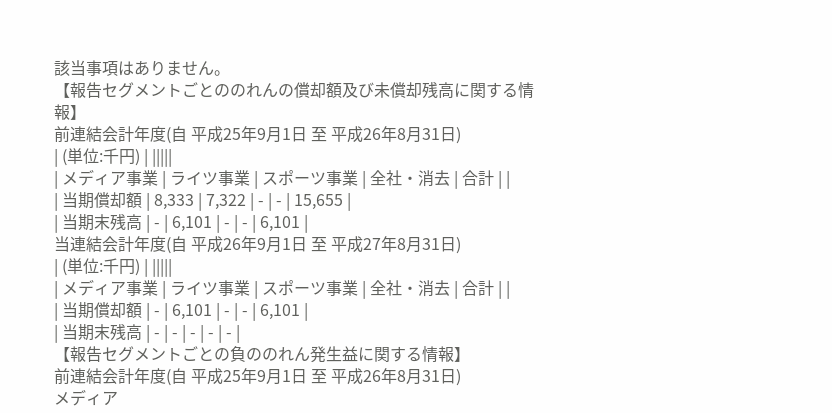該当事項はありません。
【報告セグメントごとののれんの償却額及び未償却残高に関する情報】
前連結会計年度(自 平成25年9月1日 至 平成26年8月31日)
| (単位:千円) | |||||
| メディア事業 | ライツ事業 | スポーツ事業 | 全社・消去 | 合計 | |
| 当期償却額 | 8,333 | 7,322 | - | - | 15,655 |
| 当期末残高 | - | 6,101 | - | - | 6,101 |
当連結会計年度(自 平成26年9月1日 至 平成27年8月31日)
| (単位:千円) | |||||
| メディア事業 | ライツ事業 | スポーツ事業 | 全社・消去 | 合計 | |
| 当期償却額 | - | 6,101 | - | - | 6,101 |
| 当期末残高 | - | - | - | - | - |
【報告セグメントごとの負ののれん発生益に関する情報】
前連結会計年度(自 平成25年9月1日 至 平成26年8月31日)
メディア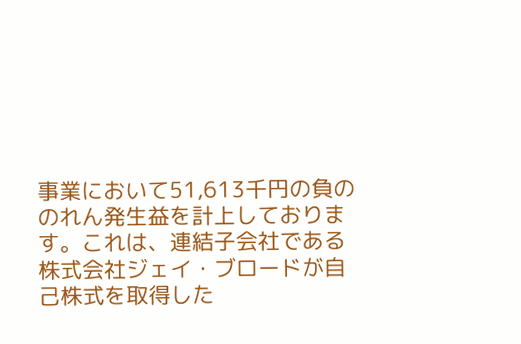事業において51,613千円の負ののれん発生益を計上しております。これは、連結子会社である株式会社ジェイ・ブロードが自己株式を取得した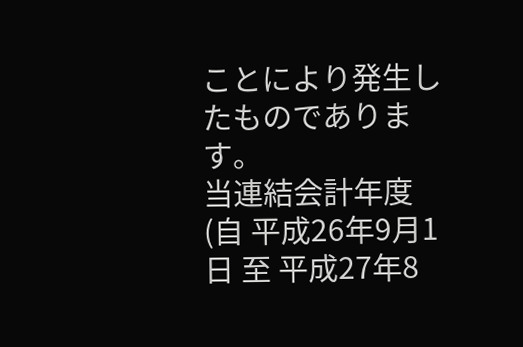ことにより発生したものであります。
当連結会計年度(自 平成26年9月1日 至 平成27年8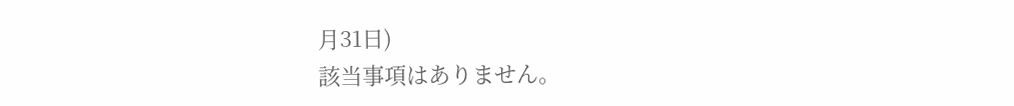月31日)
該当事項はありません。